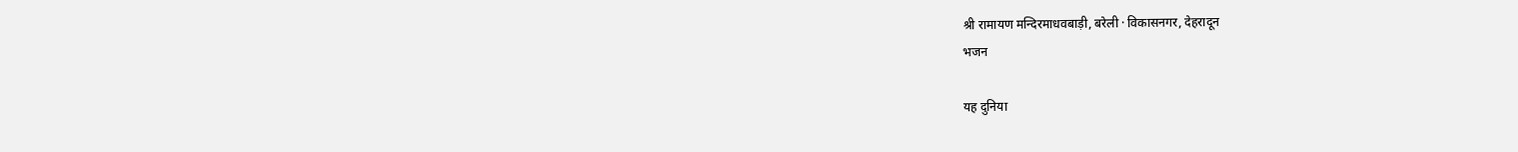श्री रामायण मन्दिरमाधवबाड़ी, बरेली · विकासनगर, देहरादून
भजन

यह दुनिया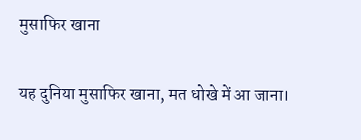मुसाफिर खाना

यह दुनिया मुसाफिर खाना, मत धोखे में आ जाना।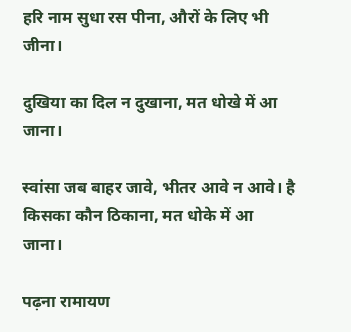हरि नाम सुधा रस पीना, औरों के लिए भी जीना।

दुखिया का दिल न दुखाना, मत धोखे में आ जाना।

स्वांसा जब बाहर जावे, भीतर आवे न आवे। है किसका कौन ठिकाना, मत धोके में आ जाना।

पढ़ना रामायण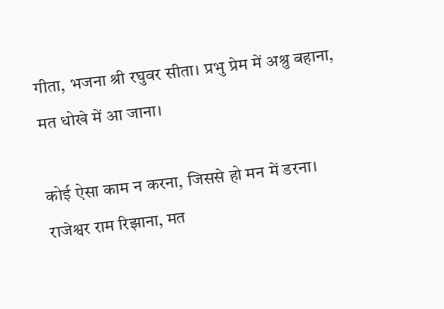गीता, भजना श्री रघुवर सीता। प्रभु प्रेम में अश्रु बहाना, मत धोखे में आ जाना।

कोई ऐसा काम न करना, जिससे हो मन में डरना। राजेश्वर राम रिझाना, मत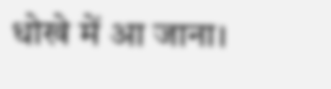धोखे में आ जाना।